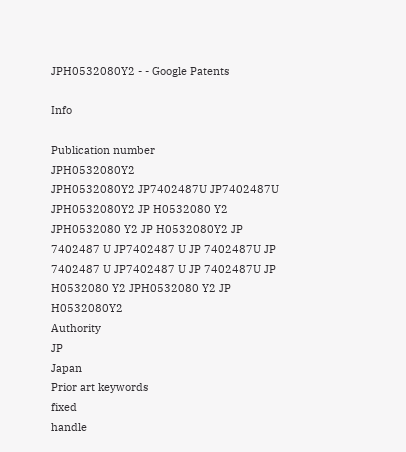JPH0532080Y2 - - Google Patents

Info

Publication number
JPH0532080Y2
JPH0532080Y2 JP7402487U JP7402487U JPH0532080Y2 JP H0532080 Y2 JPH0532080 Y2 JP H0532080Y2 JP 7402487 U JP7402487 U JP 7402487U JP 7402487 U JP7402487 U JP 7402487U JP H0532080 Y2 JPH0532080 Y2 JP H0532080Y2
Authority
JP
Japan
Prior art keywords
fixed
handle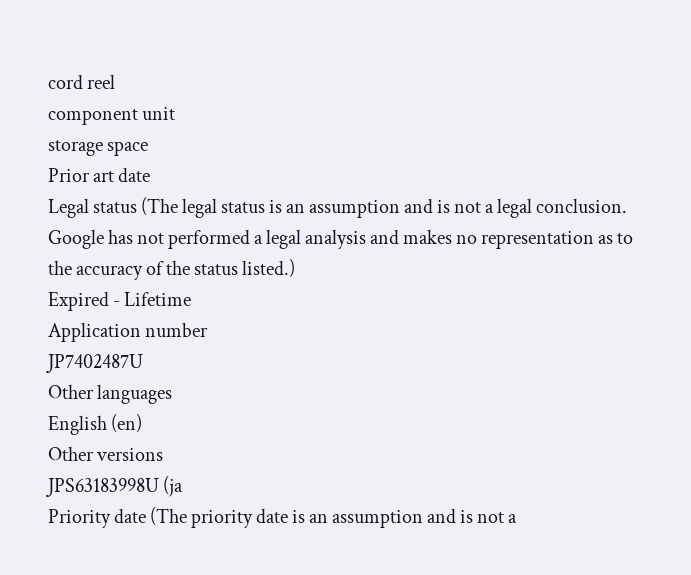cord reel
component unit
storage space
Prior art date
Legal status (The legal status is an assumption and is not a legal conclusion. Google has not performed a legal analysis and makes no representation as to the accuracy of the status listed.)
Expired - Lifetime
Application number
JP7402487U
Other languages
English (en)
Other versions
JPS63183998U (ja
Priority date (The priority date is an assumption and is not a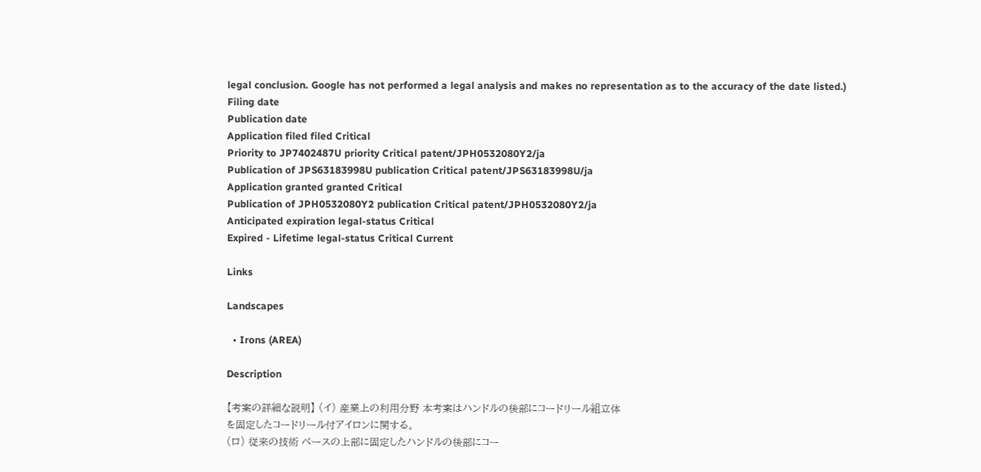legal conclusion. Google has not performed a legal analysis and makes no representation as to the accuracy of the date listed.)
Filing date
Publication date
Application filed filed Critical
Priority to JP7402487U priority Critical patent/JPH0532080Y2/ja
Publication of JPS63183998U publication Critical patent/JPS63183998U/ja
Application granted granted Critical
Publication of JPH0532080Y2 publication Critical patent/JPH0532080Y2/ja
Anticipated expiration legal-status Critical
Expired - Lifetime legal-status Critical Current

Links

Landscapes

  • Irons (AREA)

Description

【考案の詳細な説明】 (イ) 産業上の利用分野 本考案はハンドルの後部にコードリール組立体
を固定したコードリール付アイロンに関する。
(ロ) 従来の技術 ベースの上部に固定したハンドルの後部にコー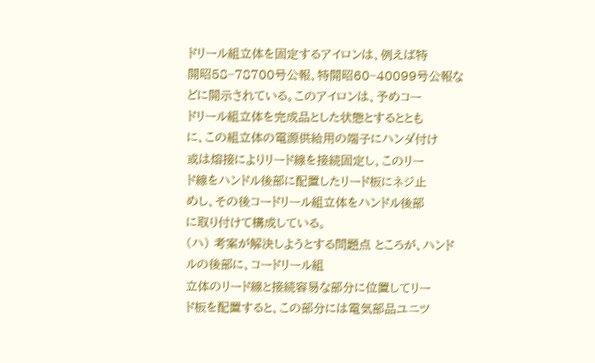ドリール組立体を固定するアイロンは、例えば特
開昭58−78700号公報、特開昭60−40099号公報な
どに開示されている。このアイロンは、予めコー
ドリール組立体を完成品とした状態とするととも
に、この組立体の電源供給用の端子にハンダ付け
或は熔接によりリード線を接続固定し、このリー
ド線をハンドル後部に配置したリード板にネジ止
めし、その後コードリール組立体をハンドル後部
に取り付けて構成している。
(ハ) 考案が解決しようとする問題点 ところが、ハンドルの後部に、コードリール組
立体のリード線と接続容易な部分に位置してリー
ド板を配置すると、この部分には電気部品ユニツ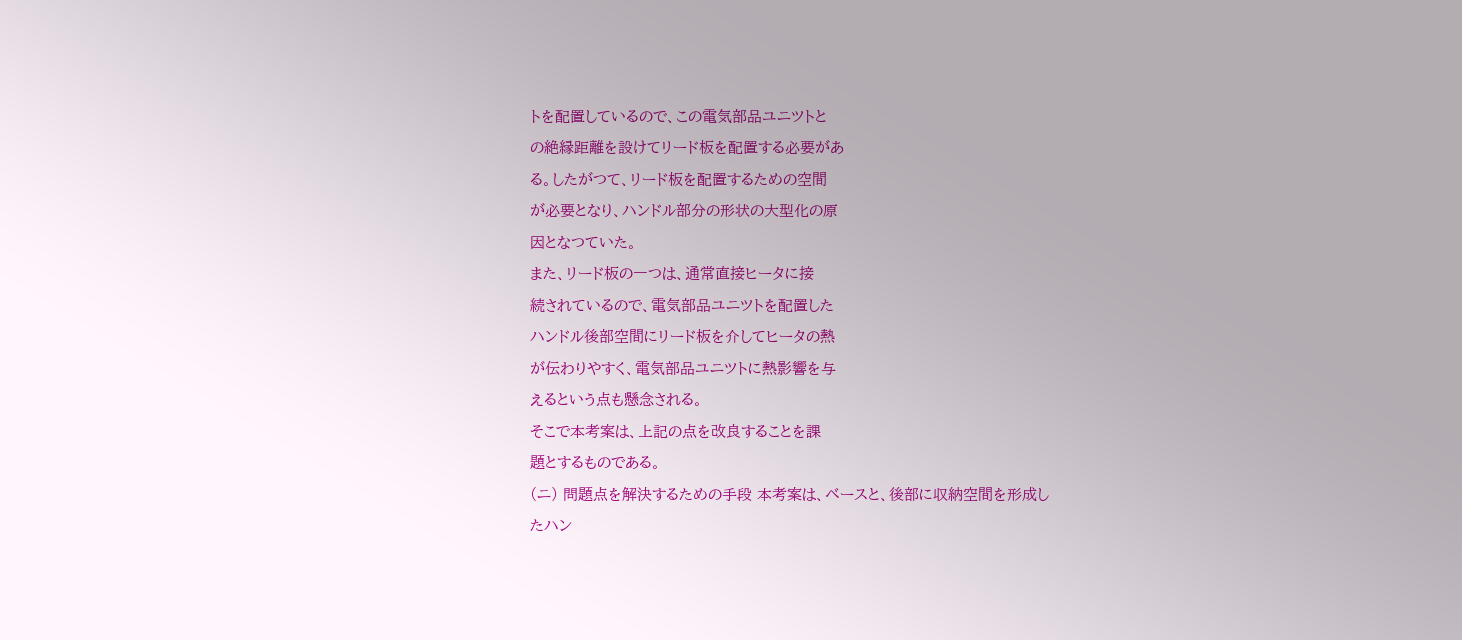トを配置しているので、この電気部品ユニツトと
の絶縁距離を設けてリード板を配置する必要があ
る。したがつて、リード板を配置するための空間
が必要となり、ハンドル部分の形状の大型化の原
因となつていた。
また、リード板の一つは、通常直接ヒータに接
続されているので、電気部品ユニツトを配置した
ハンドル後部空間にリード板を介してヒータの熱
が伝わりやすく、電気部品ユニツトに熱影響を与
えるという点も懸念される。
そこで本考案は、上記の点を改良することを課
題とするものである。
(ニ) 問題点を解決するための手段 本考案は、ベースと、後部に収納空間を形成し
たハン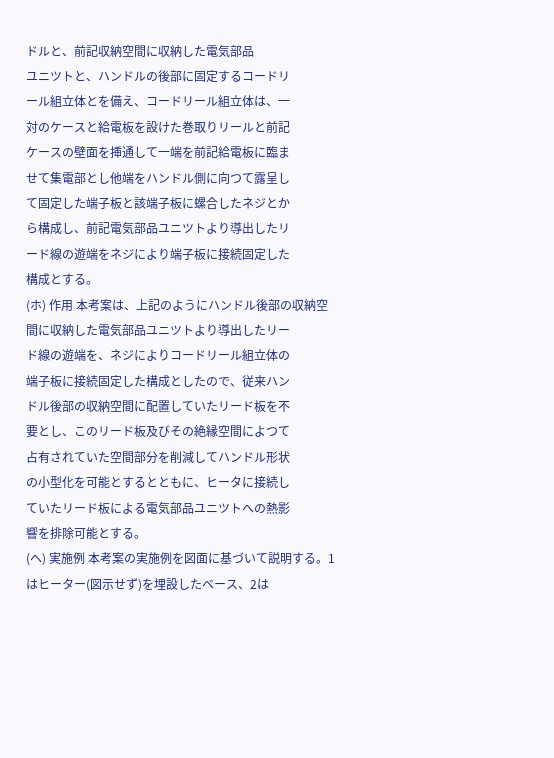ドルと、前記収納空間に収納した電気部品
ユニツトと、ハンドルの後部に固定するコードリ
ール組立体とを備え、コードリール組立体は、一
対のケースと給電板を設けた巻取りリールと前記
ケースの壁面を挿通して一端を前記給電板に臨ま
せて集電部とし他端をハンドル側に向つて露呈し
て固定した端子板と該端子板に螺合したネジとか
ら構成し、前記電気部品ユニツトより導出したリ
ード線の遊端をネジにより端子板に接続固定した
構成とする。
(ホ) 作用 本考案は、上記のようにハンドル後部の収納空
間に収納した電気部品ユニツトより導出したリー
ド線の遊端を、ネジによりコードリール組立体の
端子板に接続固定した構成としたので、従来ハン
ドル後部の収納空間に配置していたリード板を不
要とし、このリード板及びその絶縁空間によつて
占有されていた空間部分を削減してハンドル形状
の小型化を可能とするとともに、ヒータに接続し
ていたリード板による電気部品ユニツトへの熱影
響を排除可能とする。
(ヘ) 実施例 本考案の実施例を図面に基づいて説明する。1
はヒーター(図示せず)を埋設したベース、2は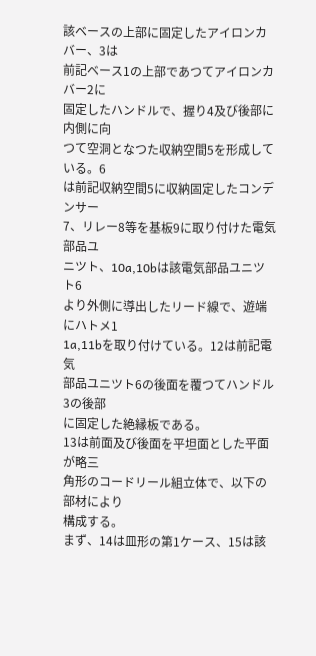該ベースの上部に固定したアイロンカバー、3は
前記ベース1の上部であつてアイロンカバー2に
固定したハンドルで、握り4及び後部に内側に向
つて空洞となつた収納空間5を形成している。6
は前記収納空間5に収納固定したコンデンサー
7、リレー8等を基板9に取り付けた電気部品ユ
ニツト、10a,10bは該電気部品ユニツト6
より外側に導出したリード線で、遊端にハトメ1
1a,11bを取り付けている。12は前記電気
部品ユニツト6の後面を覆つてハンドル3の後部
に固定した絶縁板である。
13は前面及び後面を平坦面とした平面が略三
角形のコードリール組立体で、以下の部材により
構成する。
まず、14は皿形の第1ケース、15は該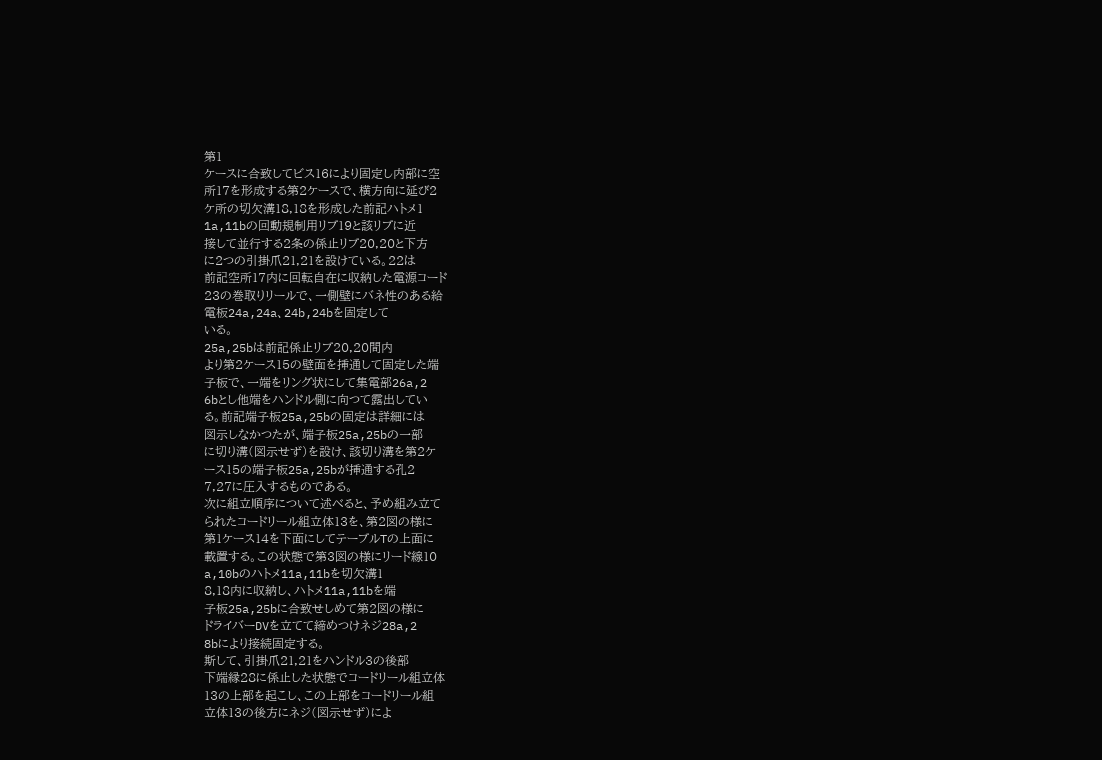第1
ケースに合致してビス16により固定し内部に空
所17を形成する第2ケースで、横方向に延び2
ケ所の切欠溝18,18を形成した前記ハトメ1
1a,11bの回動規制用リブ19と該リブに近
接して並行する2条の係止リブ20,20と下方
に2つの引掛爪21,21を設けている。22は
前記空所17内に回転自在に収納した電源コード
23の巻取りリールで、一側壁にバネ性のある給
電板24a,24a、24b,24bを固定して
いる。
25a,25bは前記係止リブ20,20間内
より第2ケース15の壁面を挿通して固定した端
子板で、一端をリング状にして集電部26a,2
6bとし他端をハンドル側に向つて露出してい
る。前記端子板25a,25bの固定は詳細には
図示しなかつたが、端子板25a,25bの一部
に切り溝(図示せず)を設け、該切り溝を第2ケ
ース15の端子板25a,25bが挿通する孔2
7,27に圧入するものである。
次に組立順序について述べると、予め組み立て
られたコードリール組立体13を、第2図の様に
第1ケース14を下面にしてテーブルTの上面に
載置する。この状態で第3図の様にリード線10
a,10bのハトメ11a,11bを切欠溝1
8,18内に収納し、ハトメ11a,11bを端
子板25a,25bに合致せしめて第2図の様に
ドライバーDVを立てて締めつけネジ28a,2
8bにより接続固定する。
斯して、引掛爪21,21をハンドル3の後部
下端縁28に係止した状態でコードリール組立体
13の上部を起こし、この上部をコードリール組
立体13の後方にネジ(図示せず)によ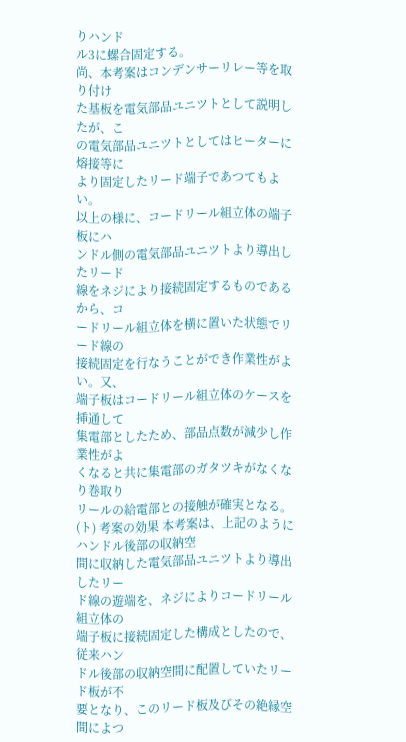りハンド
ル3に螺合固定する。
尚、本考案はコンデンサーリレー等を取り付け
た基板を電気部品ユニツトとして説明したが、こ
の電気部品ユニツトとしてはヒーターに熔接等に
より固定したリード端子であつてもよい。
以上の様に、コードリール組立体の端子板にハ
ンドル側の電気部品ユニツトより導出したリード
線をネジにより接続固定するものであるから、コ
ードリール組立体を横に置いた状態でリード線の
接続固定を行なうことができ作業性がよい。又、
端子板はコードリール組立体のケースを挿通して
集電部としたため、部品点数が減少し作業性がよ
くなると共に集電部のガタツキがなくなり巻取り
リールの給電部との接触が確実となる。
(ト) 考案の効果 本考案は、上記のようにハンドル後部の収納空
間に収納した電気部品ユニツトより導出したリー
ド線の遊端を、ネジによりコードリール組立体の
端子板に接続固定した構成としたので、従来ハン
ドル後部の収納空間に配置していたリード板が不
要となり、このリード板及びその絶縁空間によつ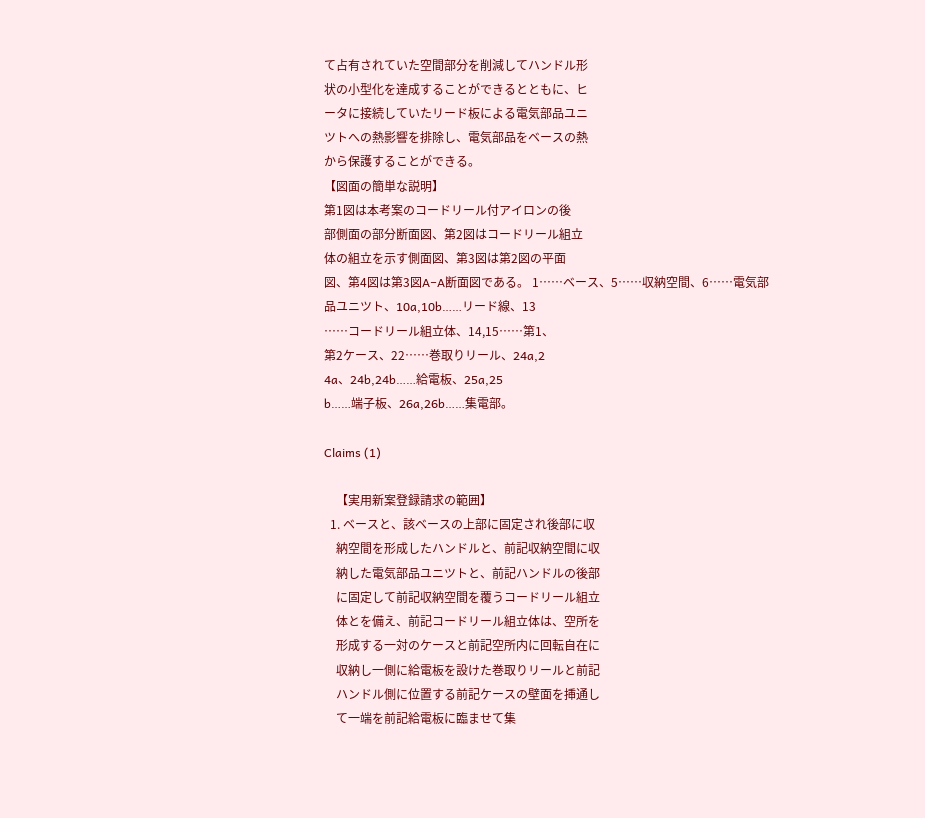て占有されていた空間部分を削減してハンドル形
状の小型化を達成することができるとともに、ヒ
ータに接続していたリード板による電気部品ユニ
ツトへの熱影響を排除し、電気部品をベースの熱
から保護することができる。
【図面の簡単な説明】
第1図は本考案のコードリール付アイロンの後
部側面の部分断面図、第2図はコードリール組立
体の組立を示す側面図、第3図は第2図の平面
図、第4図は第3図A−A断面図である。 1……ベース、5……収納空間、6……電気部
品ユニツト、10a,10b……リード線、13
……コードリール組立体、14,15……第1、
第2ケース、22……巻取りリール、24a,2
4a、24b,24b……給電板、25a,25
b……端子板、26a,26b……集電部。

Claims (1)

    【実用新案登録請求の範囲】
  1. ベースと、該ベースの上部に固定され後部に収
    納空間を形成したハンドルと、前記収納空間に収
    納した電気部品ユニツトと、前記ハンドルの後部
    に固定して前記収納空間を覆うコードリール組立
    体とを備え、前記コードリール組立体は、空所を
    形成する一対のケースと前記空所内に回転自在に
    収納し一側に給電板を設けた巻取りリールと前記
    ハンドル側に位置する前記ケースの壁面を挿通し
    て一端を前記給電板に臨ませて集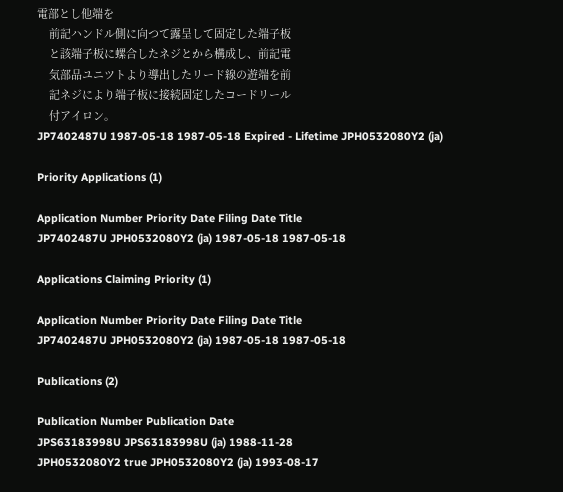電部とし他端を
    前記ハンドル側に向つて露呈して固定した端子板
    と該端子板に螺合したネジとから構成し、前記電
    気部品ユニツトより導出したリード線の遊端を前
    記ネジにより端子板に接続固定したコードリール
    付アイロン。
JP7402487U 1987-05-18 1987-05-18 Expired - Lifetime JPH0532080Y2 (ja)

Priority Applications (1)

Application Number Priority Date Filing Date Title
JP7402487U JPH0532080Y2 (ja) 1987-05-18 1987-05-18

Applications Claiming Priority (1)

Application Number Priority Date Filing Date Title
JP7402487U JPH0532080Y2 (ja) 1987-05-18 1987-05-18

Publications (2)

Publication Number Publication Date
JPS63183998U JPS63183998U (ja) 1988-11-28
JPH0532080Y2 true JPH0532080Y2 (ja) 1993-08-17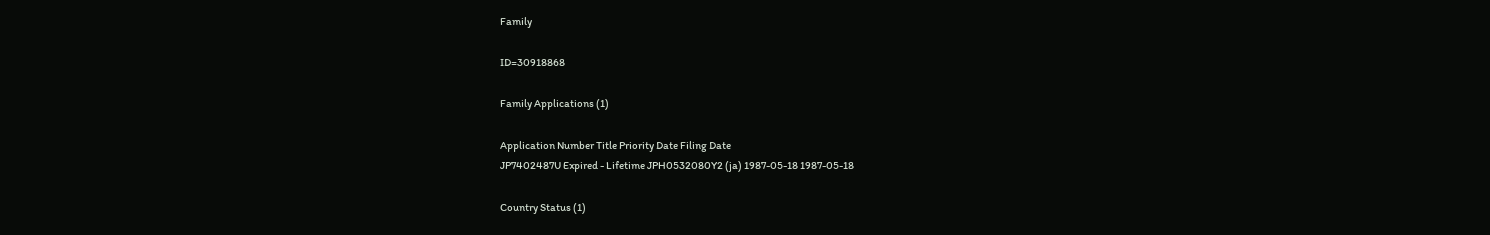Family

ID=30918868

Family Applications (1)

Application Number Title Priority Date Filing Date
JP7402487U Expired - Lifetime JPH0532080Y2 (ja) 1987-05-18 1987-05-18

Country Status (1)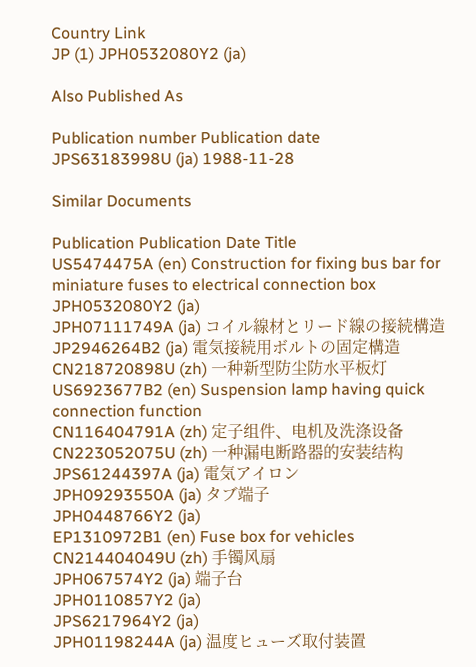Country Link
JP (1) JPH0532080Y2 (ja)

Also Published As

Publication number Publication date
JPS63183998U (ja) 1988-11-28

Similar Documents

Publication Publication Date Title
US5474475A (en) Construction for fixing bus bar for miniature fuses to electrical connection box
JPH0532080Y2 (ja)
JPH07111749A (ja) コイル線材とリード線の接続構造
JP2946264B2 (ja) 電気接続用ボルトの固定構造
CN218720898U (zh) 一种新型防尘防水平板灯
US6923677B2 (en) Suspension lamp having quick connection function
CN116404791A (zh) 定子组件、电机及洗涤设备
CN223052075U (zh) 一种漏电断路器的安装结构
JPS61244397A (ja) 電気アイロン
JPH09293550A (ja) タブ端子
JPH0448766Y2 (ja)
EP1310972B1 (en) Fuse box for vehicles
CN214404049U (zh) 手镯风扇
JPH067574Y2 (ja) 端子台
JPH0110857Y2 (ja)
JPS6217964Y2 (ja)
JPH01198244A (ja) 温度ヒューズ取付装置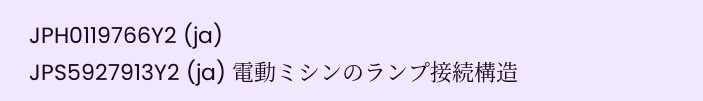JPH0119766Y2 (ja)
JPS5927913Y2 (ja) 電動ミシンのランプ接続構造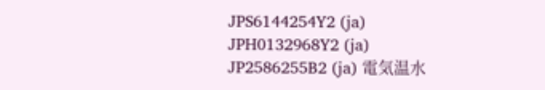JPS6144254Y2 (ja)
JPH0132968Y2 (ja)
JP2586255B2 (ja) 電気温水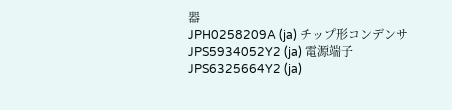器
JPH0258209A (ja) チップ形コンデンサ
JPS5934052Y2 (ja) 電源端子
JPS6325664Y2 (ja)